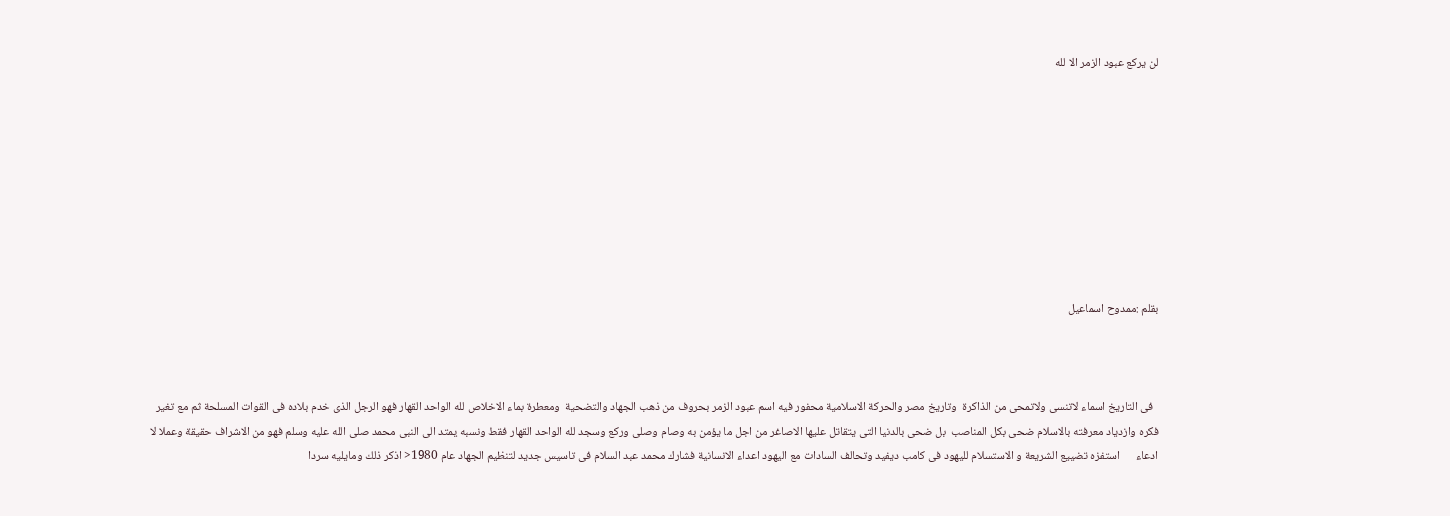لن يركع عبود الزمر الا لله









بقلم :ممدوح اسماعيل



  فى التاريخ اسماء لاتنسى ولاتمحى من الذاكرة  وتاريخ مصر والحركة الاسلامية محفور فيه اسم عبود الزمر بحروف من ذهب الجهاد والتضحية  ومعطرة بماء الاخلاص لله الواحد القهار فهو الرجل الذى خدم بلاده فى القوات المسلحة ثم مع تغير فكره وازدياد معرفته بالاسلام ضحى بكل المناصب  بل ضحى بالدنيا التى يتقاتل عليها الاصاغر من اجل ما يؤمن به وصام وصلى وركع وسجد لله الواحد القهار فقط ونسبه يمتد الى النبى محمد صلى الله عليه وسلم فهو من الاشراف حقيقة وعملا لا ادعاء      استفزه تضييع الشريعة و الاستسلام لليهود فى كامب ديفيد وتحالف السادات مع اليهود اعداء الانسانية فشارك محمد عبد السلام فى تاسيس جديد لتنظيم الجهاد عام 1980< اذكر ذلك ومايليه سردا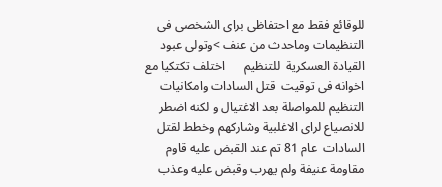للوقائع فقط مع احتفاظى براى الشخصى فى التنظيمات وماحدث من عنف >وتولى عبود القيادة العسكرية  للتنظيم      اختلف تكتكيا مع اخوانه فى توقيت  قتل السادات وامكانيات التنظيم للمواصلة بعد الاغتيال و لكنه اضطر للانصياع لراى الاغلبية وشاركهم وخطط لقتل السادات  عام 81 تم عند القبض عليه قاوم مقاومة عنيفة ولم يهرب وقبض عليه وعذب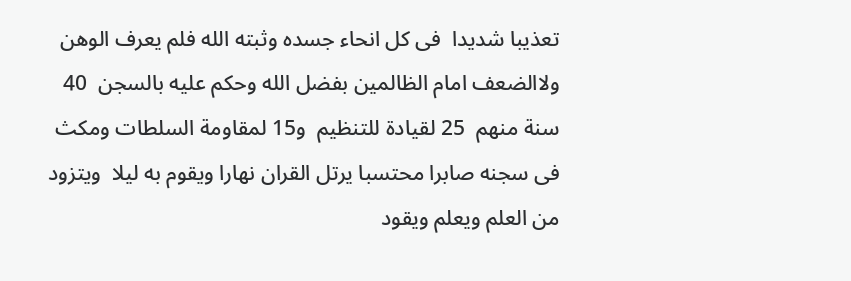تعذيبا شديدا  فى كل انحاء جسده وثبته الله فلم يعرف الوهن ولاالضعف امام الظالمين بفضل الله وحكم عليه بالسجن  40 سنة منهم  25 لقيادة للتنظيم  و15 لمقاومة السلطات ومكث فى سجنه صابرا محتسبا يرتل القران نهارا ويقوم به ليلا  ويتزود من العلم ويعلم ويقود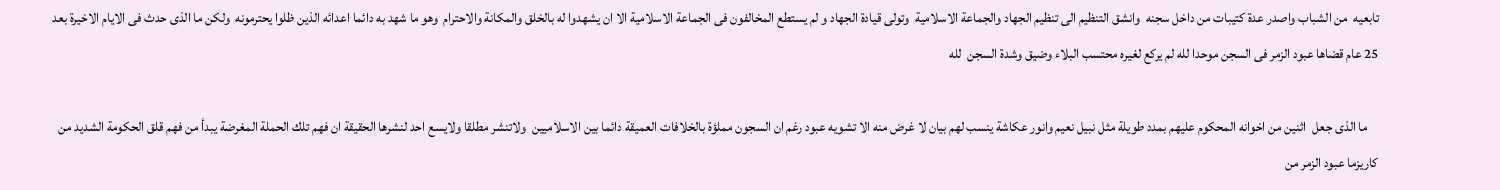تابعيه  من الشباب واصدر عدة كتيبات من داخل سجنه  وانشق التنظيم الى تنظيم الجهاد والجماعة الاسلامية  وتولى قيادة الجهاد و لم يستطع المخالفون فى الجماعة الاسلامية الا ان يشهدوا له بالخلق والمكانة والاحترام  وهو ما شهد به دائما اعدائه الذين ظلوا يحترمونه  ولكن ما الذى حدث فى الايام الاخيرة بعد 25 عام قضاها عبود الزمر فى السجن موحدا لله لم يركع لغيره محتسب البلاء وضيق وشدة السجن  لله

    ما الذى جعل  اثنين من اخوانه المحكوم عليهم بمدد طويلة مثل نبيل نعيم وانور عكاشة ينسب لهم بيان لا غرض منه الا تشويه عبود رغم ان السجون مملؤة بالخلافات العميقة دائما بين الاسلاميين  ولاتنشر مطلقا ولايسع احد لنشرها الحقيقة ان فهم تلك الحملة المغرضة يبدأ من فهم قلق الحكومة الشديد من كاريزما عبود الزمر من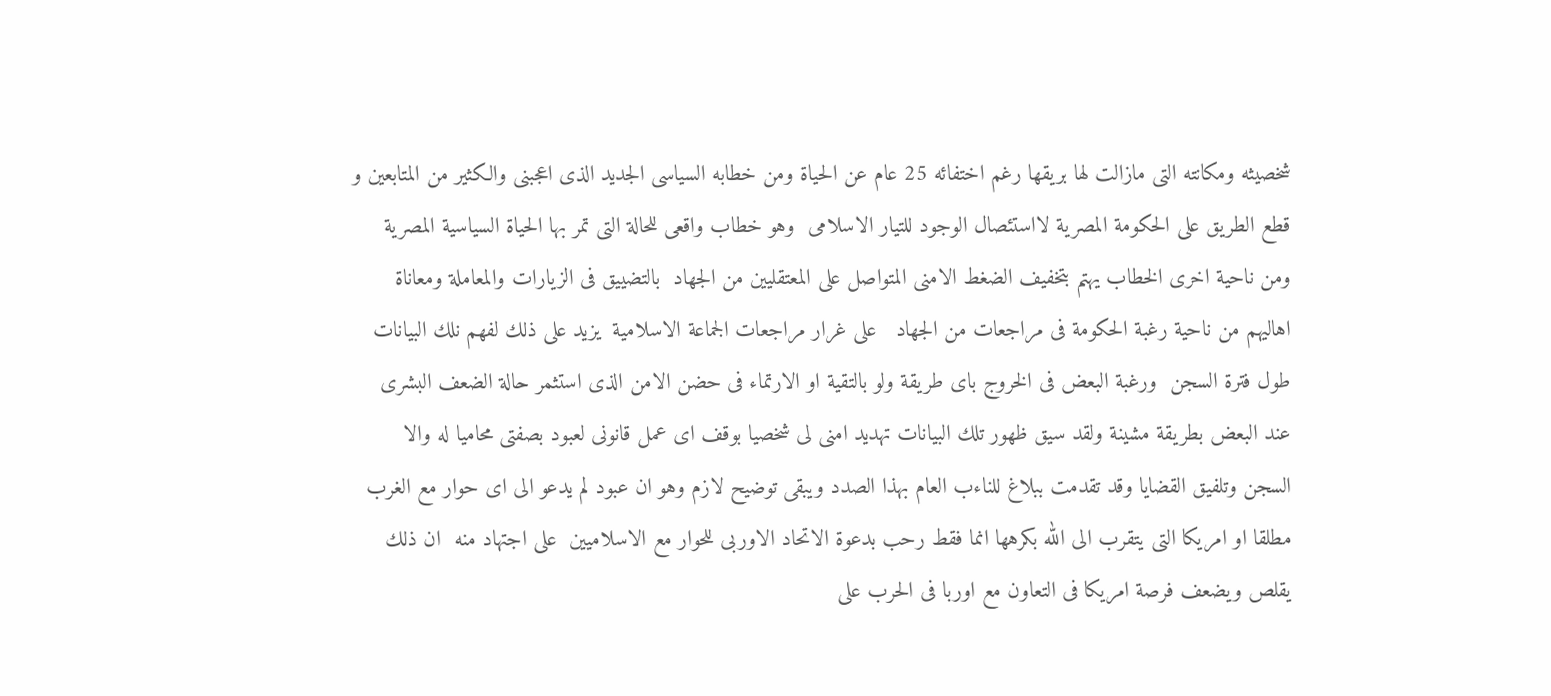شخصيثه ومكانته التى مازالت لها بريقها رغم اختفائه 25 عام عن الحياة ومن خطابه السياسى الجديد الذى اعجبنى والكثير من المتابعين و  قطع الطريق على الحكومة المصرية لااستئصال الوجود للتيار الاسلامى  وهو خطاب واقعى للحالة التى تمر بها الحياة السياسية المصرية  ومن ناحية اخرى الخطاب يهتم بتخفيف الضغط الامنى المتواصل على المعتقليين من الجهاد  بالتضييق فى الزيارات والمعاملة ومعاناة اهاليهم من ناحية رغبة الحكومة فى مراجعات من الجهاد   على غرار مراجعات الجماعة الاسلامية  يزيد على ذلك لفهم نلك البيانات طول فترة السجن  ورغبة البعض فى الخروج باى طريقة ولو بالتقية او الارتماء فى حضن الامن الذى استثمر حالة الضعف البشرى عند البعض بطريقة مشينة ولقد سيق ظهور تلك البيانات تهديد امنى لى شخصيا بوقف اى عمل قانونى لعبود بصفتى محاميا له والا السجن وتلفيق القضايا وقد تقدمت ببلاغ للناءب العام بهذا الصدد ويبقى توضيح لازم وهو ان عبود لم يدعو الى اى حوار مع الغرب مطلقا او امريكا التى يتقرب الى الله بكرهها انما فقط رحب بدعوة الاتحاد الاوربى للحوار مع الاسلاميين  على اجتهاد منه  ان ذلك يقلص ويضعف فرصة امريكا فى التعاون مع اوربا فى الحرب على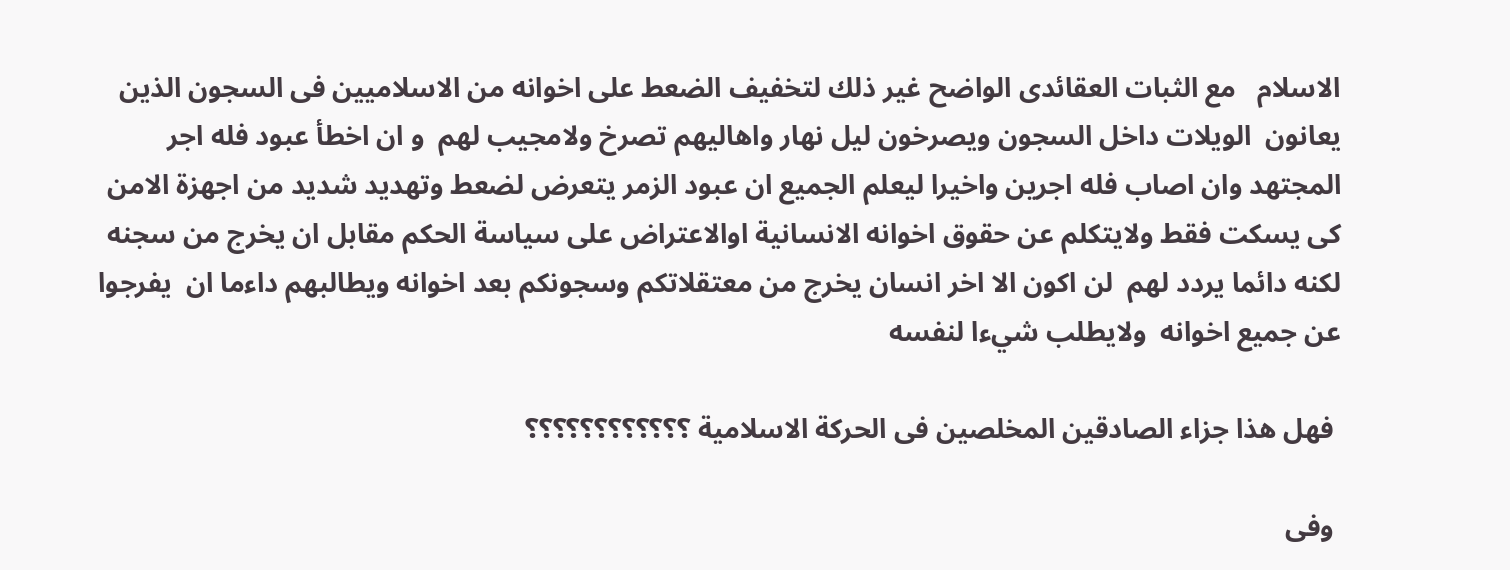الاسلام   مع الثبات العقائدى الواضح غير ذلك لتخفيف الضعط على اخوانه من الاسلاميين فى السجون الذين يعانون  الويلات داخل السجون ويصرخون ليل نهار واهاليهم تصرخ ولامجيب لهم  و ان اخطأ عبود فله اجر المجتهد وان اصاب فله اجرين واخيرا ليعلم الجميع ان عبود الزمر يتعرض لضعط وتهديد شديد من اجهزة الامن  كى يسكت فقط ولايتكلم عن حقوق اخوانه الانسانية اوالاعتراض على سياسة الحكم مقابل ان يخرج من سجنه لكنه دائما يردد لهم  لن اكون الا اخر انسان يخرج من معتقلاتكم وسجونكم بعد اخوانه ويطالبهم داءما ان  يفرجوا عن جميع اخوانه  ولايطلب شيءا لنفسه

 فهل هذا جزاء الصادقين المخلصين فى الحركة الاسلامية ؟؟؟؟؟؟؟؟؟؟؟؟

 وفى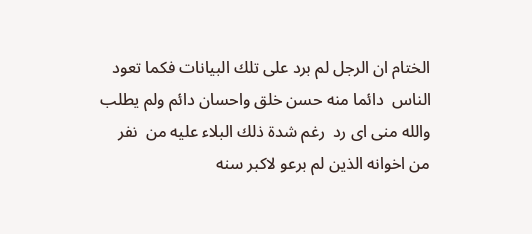الختام ان الرجل لم برد على تلك البيانات فكما تعود الناس  دائما منه حسن خلق واحسان دائم ولم يطلب والله منى اى رد  رغم شدة ذلك البلاء عليه من  نفر من اخوانه الذين لم برعو لاكبر سنه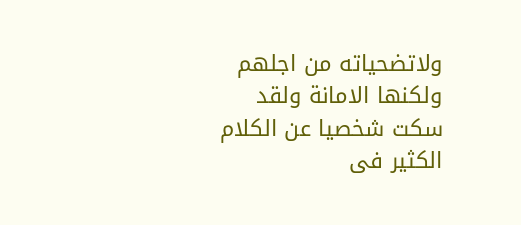ولاتضحياته من اجلهم ولكنها الامانة ولقد سكت شخصيا عن الكلام الكثير فى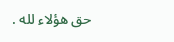حق هؤلاء لله .